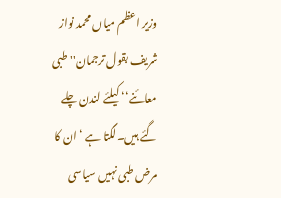وزیر اعظم میاں محمد نواز شریف بقول ترجمان'' طبی معائنے‘‘ کیلئے لندن چلے گئے ہیں۔لگتا ہے ‘ ان کا مرض طبی نہیں سیاسی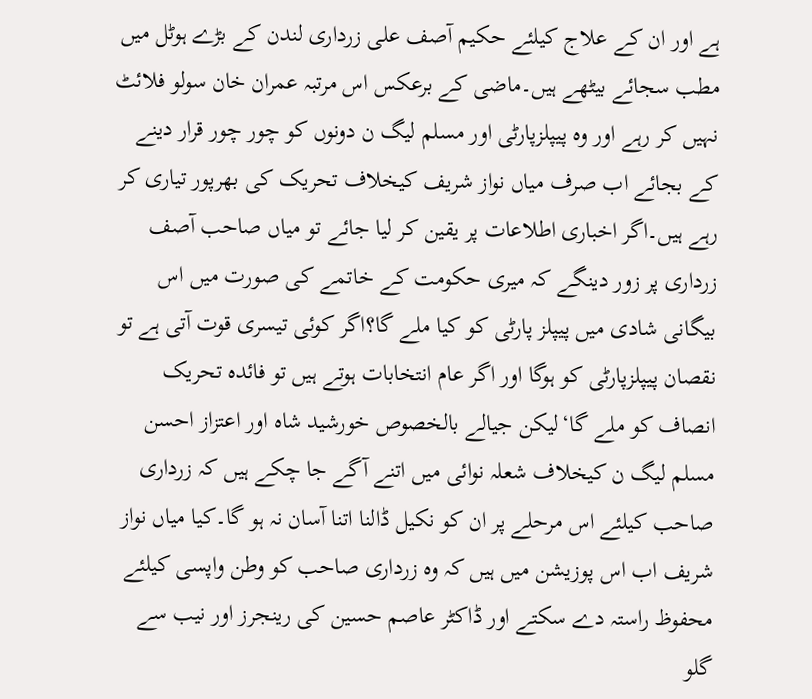ہے اور ان کے علاج کیلئے حکیم آصف علی زرداری لندن کے بڑے ہوٹل میں مطب سجائے بیٹھے ہیں۔ماضی کے برعکس اس مرتبہ عمران خان سولو فلائٹ نہیں کر رہے اور وہ پیپلزپارٹی اور مسلم لیگ ن دونوں کو چور چور قرار دینے کے بجائے اب صرف میاں نواز شریف کیخلاف تحریک کی بھرپور تیاری کر رہے ہیں۔اگر اخباری اطلاعات پر یقین کر لیا جائے تو میاں صاحب آصف زرداری پر زور دینگے کہ میری حکومت کے خاتمے کی صورت میں اس بیگانی شادی میں پیپلز پارٹی کو کیا ملے گا؟اگر کوئی تیسری قوت آتی ہے تو نقصان پیپلزپارٹی کو ہوگا اور اگر عام انتخابات ہوتے ہیں تو فائدہ تحریک انصاف کو ملے گا‘لیکن جیالے بالخصوص خورشید شاہ اور اعتزاز احسن مسلم لیگ ن کیخلاف شعلہ نوائی میں اتنے آگے جا چکے ہیں کہ زرداری صاحب کیلئے اس مرحلے پر ان کو نکیل ڈالنا اتنا آسان نہ ہو گا۔کیا میاں نواز شریف اب اس پوزیشن میں ہیں کہ وہ زرداری صاحب کو وطن واپسی کیلئے محفوظ راستہ دے سکتے اور ڈاکٹر عاصم حسین کی رینجرز اور نیب سے گلو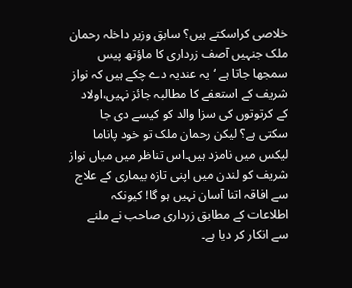خلاصی کراسکتے ہیں؟ سابق وزیر داخلہ رحمان ملک جنہیں آصف زرداری کا ماؤتھ پیس سمجھا جاتا ہے ‘یہ عندیہ دے چکے ہیں کہ نواز شریف کے استعفے کا مطالبہ جائز نہیں،اولاد کے کرتوتوں کی سزا والد کو کیسے دی جا سکتی ہے؟ لیکن رحمان ملک تو خود پاناما لیکس میں نامزد ہیں۔اس تناظر میں میاں نواز شریف کو لندن میں اپنی تازہ بیماری کے علاج سے افاقہ اتنا آسان نہیں ہو گا! کیونکہ اطلاعات کے مطابق زرداری صاحب نے ملنے سے انکار کر دیا ہے۔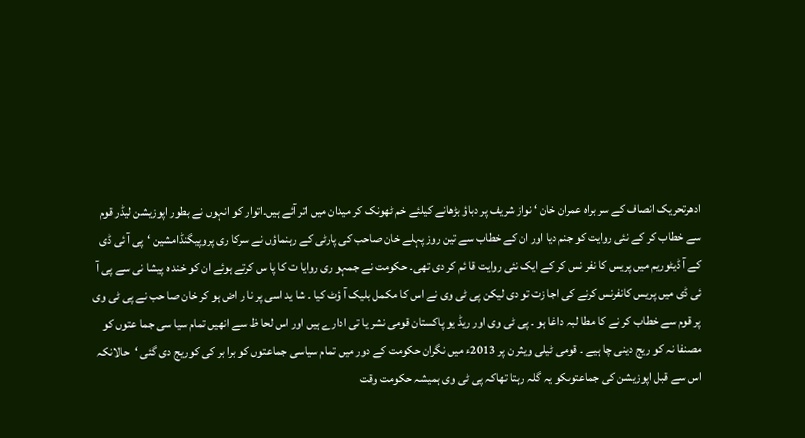ادھرتحریک انصاف کے سر براہ عمران خان ‘ نواز شریف پر دباؤ بڑھانے کیلئے خم ٹھونک کر میدان میں اتر آئے ہیں۔اتوار کو انہوں نے بطور اپوزیشن لیڈر قوم سے خطاب کر کے نئی روایت کو جنم دیا اور ان کے خطاب سے تین روز پہلے خان صاحب کی پارٹی کے رہنماؤں نے سرکا ری پروپیگنڈامشین ‘پی آ ئی ڈی کے آ ڈیٹوریم میں پریس کا نفر نس کر کے ایک نئی روایت قا ئم کر دی تھی۔ حکومت نے جمہو ری روایا ت کا پا س کرتے ہوئے ان کو خند ہ پیشا نی سے پی آ ئی ڈی میں پریس کانفرنس کرنے کی اجا زت تو دی لیکن پی ٹی وی نے اس کا مکمل بلیک آ ؤٹ کیا ۔ شا ید اسی پر نا ر اض ہو کر خان صا حب نے پی ٹی وی پر قوم سے خطاب کر نے کا مطا لبہ داغا ہو ۔ پی ٹی وی اور ریڈ یو پاکستان قومی نشر یا تی ادارے ہیں اور اس لحا ظ سے انھیں تمام سیا سی جما عتوں کو مصنفا نہ کو ریج دینی چا ہیے ۔ قومی ٹیلی ویثر ن پر 2013ء میں نگران حکومت کے دور میں تمام سیاسی جماعتوں کو برا بر کی کوریج دی گئی ‘حالانکہ اس سے قبل اپوزیشن کی جماعتوںکو یہ گلہ رہتا تھاکہ پی ٹی وی ہمیشہ حکومت وقت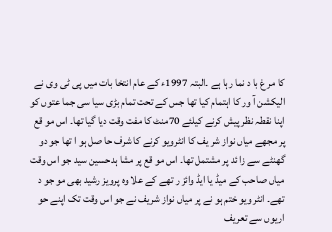کا مر غ با د نما رہا ہے ۔البتہ 1997ء کے عام انتخا بات میں پی ٹی وی نے الیکشن آ ور کا اہتمام کیا تھا جس کے تحت تمام بڑی سیا سی جما عتوں کو اپنا نقطہ نظر پیش کرنے کیلئے 70منٹ کا مفت وقت دیا گیا تھا۔ اس مو قع پر مجھے میاں نواز شر یف کا انٹرویو کرنے کا شرف حا صل ہو ا تھا جو دو گھنٹے سے زا ئد پر مشتمل تھا۔ اس مو قع پر مشا ہدحسین سید جو اس وقت میاں صاحب کے میڈ یا ایڈ وائز ر تھے کے علا وہ پرویز رشید بھی مو جو د تھے۔ انٹر ویو ختم ہو نے پر میاں نواز شریف نے جو اس وقت تک اپنے حو اریوں سے تعریف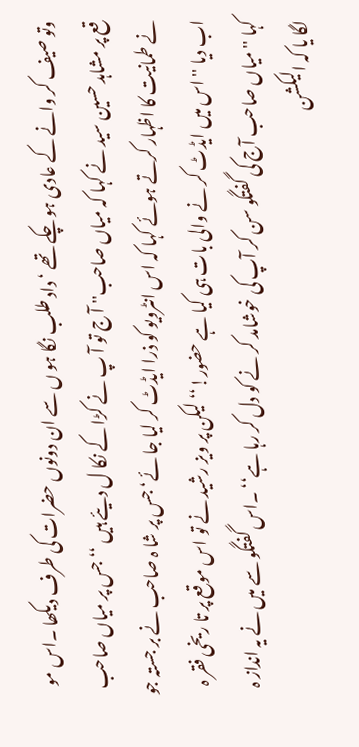وتو صیف کر وانے کے عادی ہو چکے تھے ‘ داد طلب نگا ہو ں سے ان دونوں حضرات کی طرف دیکھا ۔اس مو قع پر مشاہد حسین سید نے کہا کہ میاں صاحب'' آ ج تو آ پ نے کڑا کے نکا ل دیئے ہیں ‘‘ جس پر میاں صاحب نے طمانیت کا اظہار کرتے ہوئے کہا کہ اس انٹرویو کو ذرا ایڈٹ کر لیا جا ئے‘ جس پر شا ہ صاحب نے بر جستہ جو اب دیا '' اس میں ایڈٹ کر نے والی بات ہی کیا ہے حضور!‘‘ لیکن پر ویز رشید نے تو اس موقع پر تا ریخی فقر ہ کہا '' میاں صاحب آج کی گفتگو سن کر آپ کی خوشامد کر نے کو دل کر رہا ہے‘‘ ۔اس گفتگو سے میں نے یہ انداز ہ لگا یا کہ الیکشن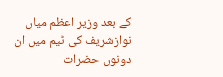کے بعد وزیر اعظم میاں نوازشریف کی ٹیم میں ان دونوں حضرات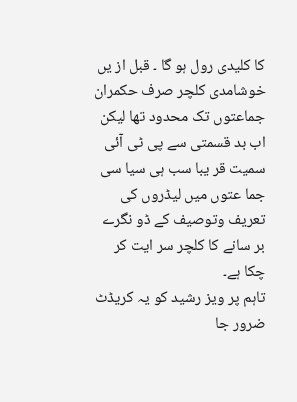کا کلیدی رول ہو گا ۔ قبل از یں خوشامدی کلچر صرف حکمران جماعتوں تک محدود تھا لیکن اب بد قسمتی سے پی ٹی آئی سمیت قر یبا سب ہی سیا سی جما عتوں میں لیڈروں کی تعریف وتوصیف کے ڈو نگرے بر سانے کا کلچر سر ایت کر چکا ہے۔
تاہم پر ویز رشید کو یہ کریڈٹ ضرور جا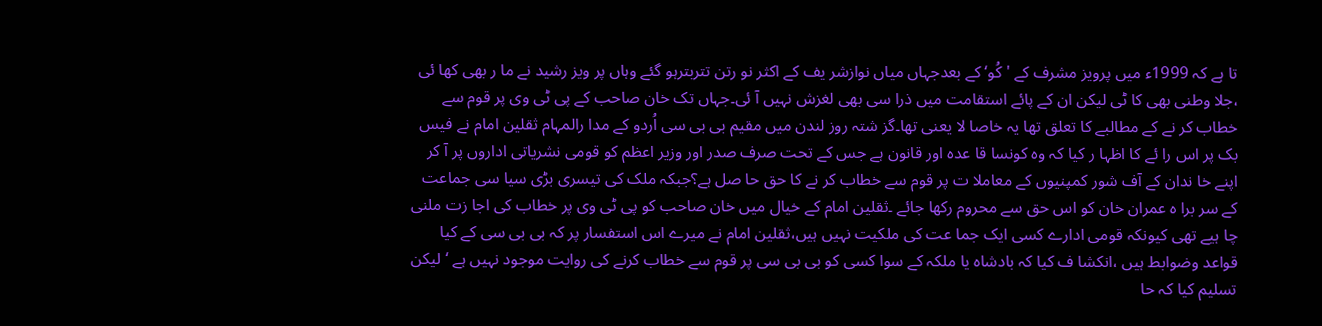تا ہے کہ 1999ء میں پرویز مشرف کے 'کُو‘ کے بعدجہاں میاں نوازشر یف کے اکثر نو رتن تتربترہو گئے وہاں پر ویز رشید نے ما ر بھی کھا ئی ،جلا وطنی بھی کا ٹی لیکن ان کے پائے استقامت میں ذرا سی بھی لغزش نہیں آ ئی۔جہاں تک خان صاحب کے پی ٹی وی پر قوم سے خطاب کر نے کے مطالبے کا تعلق تھا یہ خاصا لا یعنی تھا۔گز شتہ روز لندن میں مقیم بی بی سی اُردو کے مدا رالمہام ثقلین امام نے فیس بک پر اس را ئے کا اظہا ر کیا کہ وہ کونسا قا عدہ اور قانون ہے جس کے تحت صرف صدر اور وزیر اعظم کو قومی نشریاتی اداروں پر آ کر اپنے خا ندان کے آف شور کمپنیوں کے معاملا ت پر قوم سے خطاب کر نے کا حق حا صل ہے؟جبکہ ملک کی تیسری بڑی سیا سی جماعت کے سر برا ہ عمران خان کو اس حق سے محروم رکھا جائے ۔ثقلین امام کے خیال میں خان صاحب کو پی ٹی وی پر خطاب کی اجا زت ملنی چا ہیے تھی کیونکہ قومی ادارے کسی ایک جما عت کی ملکیت نہیں ہیں،ثقلین امام نے میرے اس استفسار پر کہ بی بی سی کے کیا قواعد وضوابط ہیں ،انکشا ف کیا کہ بادشاہ یا ملکہ کے سوا کسی کو بی بی سی پر قوم سے خطاب کرنے کی روایت موجود نہیں ہے ‘لیکن تسلیم کیا کہ حا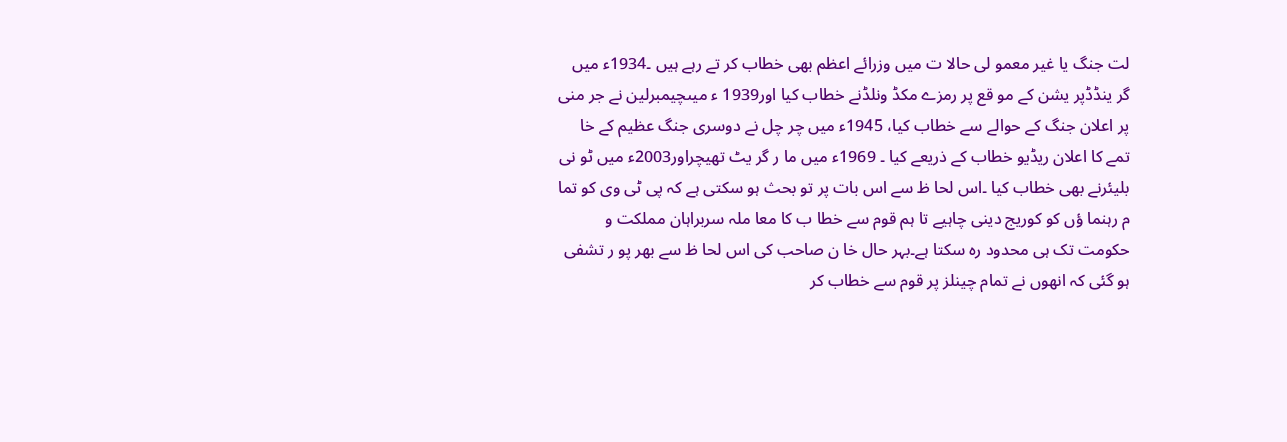لت جنگ یا غیر معمو لی حالا ت میں وزرائے اعظم بھی خطاب کر تے رہے ہیں ۔1934ء میں گر ینڈڈپر یشن کے مو قع پر رمزے مکڈ ونلڈنے خطاب کیا اور1939 ء میںچیمبرلین نے جر منی پر اعلان جنگ کے حوالے سے خطاب کیا، 1945ء میں چر چل نے دوسری جنگ عظیم کے خا تمے کا اعلان ریڈیو خطاب کے ذریعے کیا ۔ 1969ء میں ما ر گر یٹ تھیچراور2003ء میں ٹو نی بلیئرنے بھی خطاب کیا ۔اس لحا ظ سے اس بات پر تو بحث ہو سکتی ہے کہ پی ٹی وی کو تما م رہنما ؤں کو کوریج دینی چاہیے تا ہم قوم سے خطا ب کا معا ملہ سربراہان مملکت و
حکومت تک ہی محدود رہ سکتا ہے۔بہر حال خا ن صاحب کی اس لحا ظ سے بھر پو ر تشفی ہو گئی کہ انھوں نے تمام چینلز پر قوم سے خطاب کر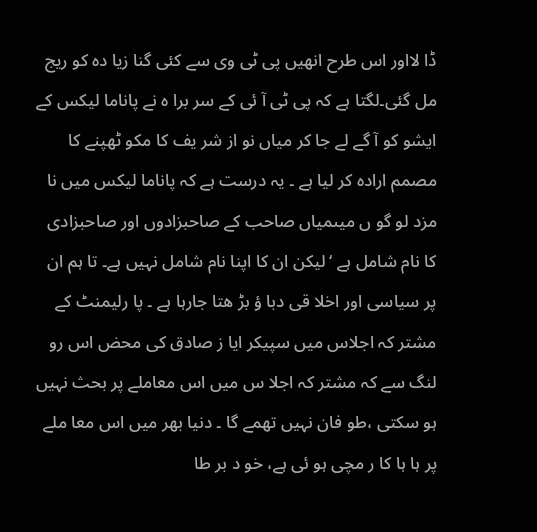ڈا لااور اس طرح انھیں پی ٹی وی سے کئی گنا زیا دہ کو ریج مل گئی۔لگتا ہے کہ پی ٹی آ ئی کے سر برا ہ نے پاناما لیکس کے ایشو کو آ گے لے جا کر میاں نو از شر یف کا مکو ٹھپنے کا مصمم ارادہ کر لیا ہے ۔ یہ درست ہے کہ پاناما لیکس میں نا مزد لو گو ں میںمیاں صاحب کے صاحبزادوں اور صاحبزادی کا نام شامل ہے ‘لیکن ان کا اپنا نام شامل نہیں ہے۔ تا ہم ان پر سیاسی اور اخلا قی دبا ؤ بڑ ھتا جارہا ہے ۔ پا رلیمنٹ کے مشتر کہ اجلاس میں سپیکر ایا ز صادق کی محض اس رو لنگ سے کہ مشتر کہ اجلا س میں اس معاملے پر بحث نہیں ہو سکتی ،طو فان نہیں تھمے گا ۔ دنیا بھر میں اس معا ملے پر ہا ہا کا ر مچی ہو ئی ہے، خو د بر طا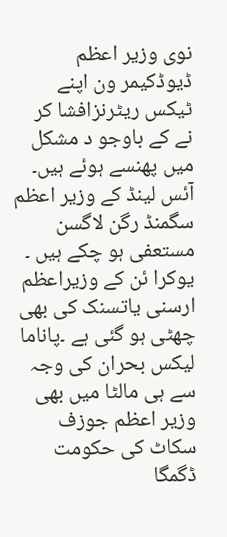نوی وزیر اعظم ڈیوڈکیمر ون اپنے ٹیکس ریٹرنزافشا کر نے کے باوجو د مشکل میں پھنسے ہوئے ہیں۔ آئس لینڈ کے وزیر اعظم سگمنڈ رگن لاگسن مستعفی ہو چکے ہیں ۔ یوکرا ئن کے وزیراعظم ارسنی یاتسنک کی بھی چھٹی ہو گئی ہے ۔پاناما لیکس بحران کی وجہ سے ہی مالٹا میں بھی وزیر اعظم جوزف سکاٹ کی حکومت ڈگمگا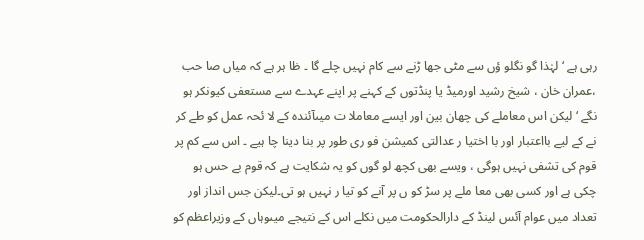رہی ہے ‘ لہٰذا گو نگلو ؤں سے مٹی جھا ڑنے سے کام نہیں چلے گا ۔ ظا ہر ہے کہ میاں صا حب ،عمران خان ، شیخ رشید اورمیڈ یا پنڈتوں کے کہنے پر اپنے عہدے سے مستعفی کیونکر ہو نگے ‘ لیکن اس معاملے کی چھان بین اور ایسے معاملا ت میںآئندہ کے لا ئحہ عمل کو طے کر نے کے لیے بااعتبار اور با اختیا ر عدالتی کمیشن فو ری طور پر بنا دینا چا ہیے ۔ اس سے کم پر قوم کی تشفی نہیں ہوگی ، ویسے بھی کچھ لو گوں کو یہ شکایت ہے کہ قوم بے حس ہو چکی ہے اور کسی بھی معا ملے پر سڑ کو ں پر آنے کو تیا ر نہیں ہو تی۔لیکن جس انداز اور تعداد میں عوام آئس لینڈ کے دارالحکومت میں نکلے اس کے نتیجے میںوہاں کے وزیراعظم کو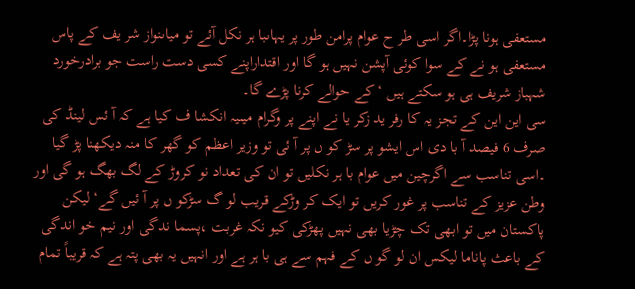مستعفی ہونا پڑا۔اگر اسی طر ح عوام پرامن طور پر یہاںبا ہر نکل آئے تو میاںنواز شر یف کے پاس مستعفی ہو نے کے سوا کوئی آپشن نہیں ہو گا اور اقتداراپنے کسی دست راست جو برادرخورد شہباز شریف ہی ہو سکتے ہیں ‘کے حوالے کرنا پڑے گا۔
سی این این کے تجز یہ کا رفر ید زکر یا نے اپنے پر وگرام میںیہ انکشا ف کیا ہے کہ آ ئس لینڈ کی صرف 6 فیصد آ با دی اس ایشو پر سڑ کو ں پر آ ئی تو وزیر اعظم کو گھر کا منہ دیکھنا پڑ گیا ۔اسی تناسب سے اگرچین میں عوام با ہر نکلیں تو ان کی تعداد نو کروڑ کے لگ بھگ ہو گی اور وطن عزیز کے تناسب پر غور کریں تو ایک کر وڑکے قریب لو گ سڑکو ں پر آ ئیں گے‘ لیکن پاکستان میں تو ابھی تک چڑیا بھی نہیں پھڑکی کیو نکہ غربت ،پسما ندگی اور نیم خو اندگی کے باعث پاناما لیکس ان لو گو ں کے فہم سے ہی با ہر ہے اور انہیں یہ بھی پتہ ہے کہ قریباً تمام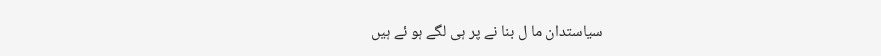سیاستدان ما ل بنا نے پر ہی لگے ہو ئے ہیں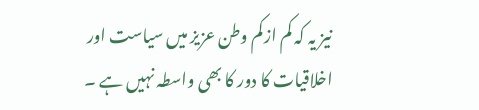نیز یہ کہ کم ازکم وطن عزیز میں سیاست اور اخلاقیات کا دور کا بھی واسطہ نہیں ہے ۔